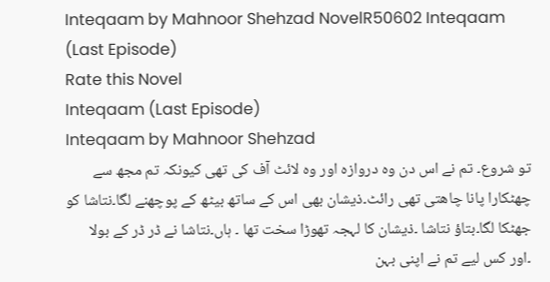Inteqaam by Mahnoor Shehzad NovelR50602 Inteqaam (Last Episode)
Rate this Novel
Inteqaam (Last Episode)
Inteqaam by Mahnoor Shehzad
تو شروع۔ تم نے اس دن وہ دروازہ اور وہ لائٹ آف کی تھی کیونکہ تم مجھ سے چھٹکارا پانا چاھتی تھی رائٹ۔ذیشان بھی اس کے ساتھ بیٹھ کے پوچھنے لگا۔نتاشا کو جھٹکا لگا۔بتاؤ نتاشا ۔ذیشان کا لہجہ تھوڑا سخت تھا ۔ ہاں۔نتاشا نے ڈر ڈر کے بولا ۔اور کس لیے تم نے اپنی بہن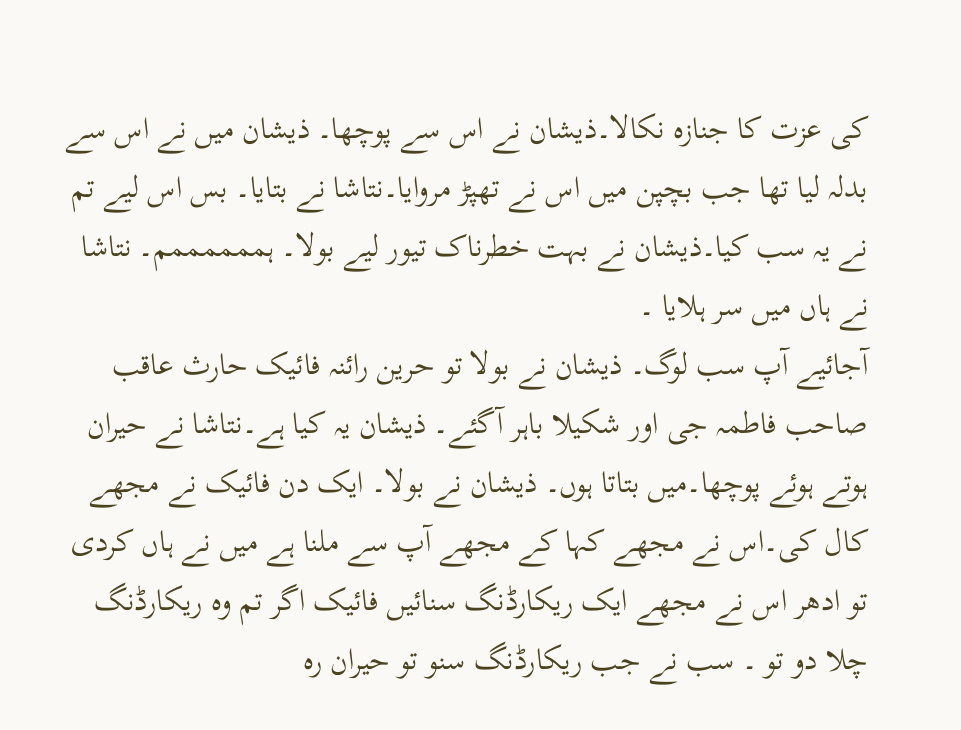کی عزت کا جنازہ نکالا۔ذیشان نے اس سے پوچھا۔ ذیشان میں نے اس سے بدلہ لیا تھا جب بچپن میں اس نے تھپڑ مروایا۔نتاشا نے بتایا۔ بس اس لیے تم نے یہ سب کیا۔ذیشان نے بہت خطرناک تیور لیے بولا۔ ہممممممم۔ نتاشا نے ہاں میں سر ہلایا ۔
آجائیے آپ سب لوگ۔ ذیشان نے بولا تو حرین رائنہ فائیک حارث عاقب صاحب فاطمہ جی اور شکیلا باہر آگئے۔ ذیشان یہ کیا ہے۔نتاشا نے حیران ہوتے ہوئے پوچھا۔میں بتاتا ہوں۔ ذیشان نے بولا۔ ایک دن فائیک نے مجھے کال کی۔اس نے مجھے کہا کے مجھے آپ سے ملنا ہے میں نے ہاں کردی تو ادھر اس نے مجھے ایک ریکارڈنگ سنائیں فائیک اگر تم وہ ریکارڈنگ چلا دو تو ۔ سب نے جب ریکارڈنگ سنو تو حیران رہ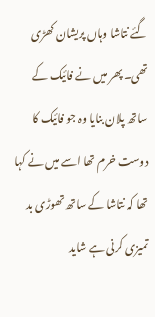گئے نتاشا وہاں پریشان کھڑی تھی۔ پھر میں نے فائیک کے ساتھ پلان بنایا وہ جو فائیک کا دوست خرم تھا اسے میں نے کہا تھا کہ نتاشا کے ساتھ تھوڑی بد تمیزی کرنی ہے شاید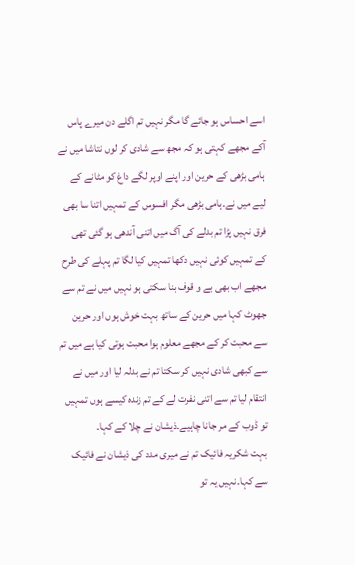اسے احساس ہو جائے گا مگر نہیں تم اگلے دن میرے پاس آکے مجھے کہتی ہو کہ مجھ سے شادی کر لوں نتاشا میں نے ہامی بڑھی کے حرین اور اپنے اوپر لگے داغ کو مٹانے کے لیے میں نے۔ہامی بڑھی مگر افسوس کے تمہیں اتنا سا بھی فرق نہیں پڑا تم بدلے کی آگ میں اتنی آندھی ہو گئی تھی کے تمہیں کوئی نہیں دکھا تمہیں کیا لگا تم پہلے کی طرح مجھے اب بھی بے و قوف بنا سکتی ہو نہیں میں نے تم سے جھوٹ کہا میں حرین کے ساتھ بہت خوش ہوں اور حرین سے محبت کر کے مجھے معلوم ہوا محبت ہوتی کیا ہے میں تم سے کبھی شادی نہیں کر سکتا تم نے بدلہ لیا اور میں نے انتقام لیا تم سے اتنی نفرت لے کے تم زندہ کیسے ہوں تمہیں تو ڈوب کے مر جانا چاہیے۔ذیشان نے چلا کے کہا۔
بہت شکریہ فائیک تم نے میری مدد کی ذیشان نے فائیک سے کہا۔نہیں یہ تو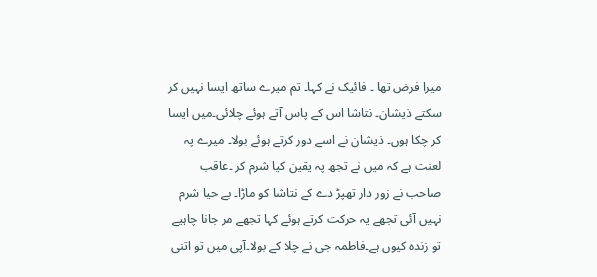میرا فرض تھا ۔ فائیک نے کہا۔ تم میرے ساتھ ایسا نہیں کر سکتے ذیشان۔ نتاشا اس کے پاس آتے ہوئے چلائی۔میں ایسا کر چکا ہوں۔ ذیشان نے اسے دور کرتے ہوئے بولا۔ میرے پہ لعنت ہے کہ میں نے تجھ پہ یقین کیا شرم کر ۔عاقب صاحب نے زور دار تھپڑ دے کے نتاشا کو ماڑا۔ بے حیا شرم نہیں آئی تجھے یہ حرکت کرتے ہوئے کہا تجھے مر جانا چاہیے تو زندہ کیوں ہے۔فاطمہ جی نے چلا کے بولا۔آپی میں تو اتنی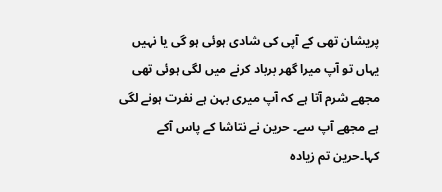پریشان تھی کے آپی کی شادی ہوئی ہو گی یا نہیں یہاں تو آپ میرا گھر برباد کرنے میں لگی ہوئی تھی مجھے شرم آتا ہے کہ آپ میری بہن ہے نفرت ہونے لگی ہے مجھے آپ سے۔ حرین نے نتاشا کے پاس آکے کہا۔حرین تم زیادہ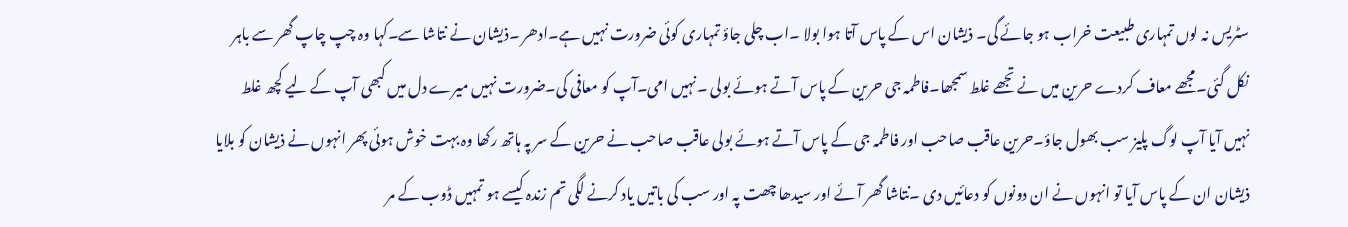سٹریس نہ لوں تمہاری طبیعت خراب ہو جائے گی۔ ذیشان اس کے پاس آتا ہوا بولا ۔اب چلی جاؤ تمہاری کوئی ضرورت نہیں ہے۔ادھر ۔ذیشان نے نتاشا سے۔کہا وہ چپ چاپ گھر سے باہر نکل گئی۔مجھے معاف کردے حرین میں نے تجھے غلط سمجھا۔فاطمہ جی حرین کے پاس آتے ہوئے بولی ۔نہیں امی۔آپ کو معافی کی۔ضرورت نہیں میرے دل میں کبھی آپ کے لیے کچھ غلط نہیں آیا آپ لوگ پلیز سب بھول جاؤ۔حرین عاقب صاحب اور فاطمہ جی کے پاس آتے ہوئے بولی عاقب صاحب نے حرین کے سر پہ ہاتھ رکھا وہ بہت خوش ہوئی پھر انہوں نے ذیشان کو بلایا ذیشان ان کے پاس آیا تو انہوں نے ان دونوں کو دعائیں دی ۔نتاشا گھر آئے اور سیدھا چھت پہ اور سب کی باتیں یاد کرنے لگی تم زندہ کیسے ہو تمہیں ڈوب کے مر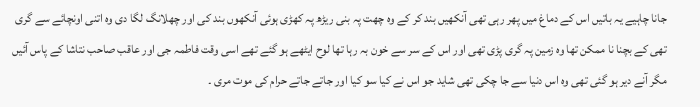جانا چاہیے یہ باتیں اس کے دماغ میں پھر رہی تھی آنکھیں بند کر کے وہ چھت پہ بنی ریڑھ پہ کھڑی ہوئی آنکھوں بند کی اور چھلانگ لگا دی وہ اتنی اونچائے سے گری تھی کے بچنا نا ممکن تھا وہ زمین پہ گری پڑی تھی اور اس کے سر سے خون بہ رہا تھا لوح ایٹھے ہو گئے تھے اسی وقت فاطمہ جی اور عاقب صاحب نتاشا کے پاس آئیں مگر آنے دیر ہو گئی تھی وہ اس دنیا سے جا چکی تھی شاید جو اس نے کیا سو کیا اور جاتے جاتے حرام کی موت مری ۔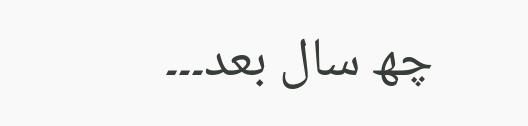چھ سال بعد۔۔۔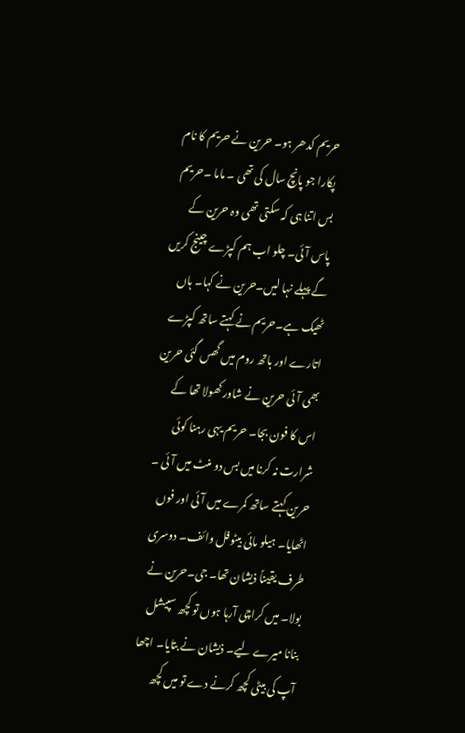حریم کدھر ہو۔ حرین نے حریم کا نام پکارا جو پانچ سال کی تھی ۔ ماما ۔حریم بس اتنا ہی کہ سکتی تھی وہ حرین کے پاس آئی۔ چلو اب ہم کپڑے چینج کریں گے پہلے نہا لیں۔حرین نے کہا۔ ہاں ٹھیک ہے۔حریم نے کہتے ساتھ کپڑے اتارے اور باتھ روم میں گھس گئی حرین بھی آئی حرین نے شاور کھولا تھا کے اس کا فون بجا۔ حریم یہی رہنا کوئی شرارت نہ کرنا میں بس دو منٹ میں آئی ۔ حرین کہتے ساتھ کمرے میں آئی اور فوں اٹھایا۔ ہیلو مائی بیٹوفل وائف۔ دوسری طرف یقیناً ذیشان تھا۔ جی۔حرین نے بولا۔ میں کراچی آرہا ہوں تو کچھ سپیشل بنانا میرے لیے۔ ذیشان نے بتایا۔ اچھا آپ کی بیٹی کچھ کرنے دے تو میں کچھ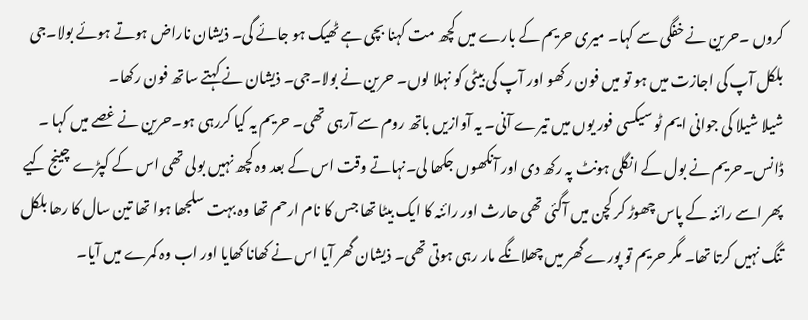کروں ۔حرین نے خفگی سے کہا۔ میری حریم کے بارے میں کچھ مت کہنا بچی ہے ٹھیک ہو جائے گی۔ ذیشان ناراض ہوتے ہوئے بولا۔جی بلکل آپ کی اجازت میں ہو تو میں فون رکھو اور آپ کی بیٹی کو نہلا لوں۔ حرین نے بولا۔جی۔ ذیشان نے کہتے ساتھ فون رکھا۔
شیلا شیلا کی جوانی ایم ٹو سیکسی فور یوں میں تیرے آنی۔ یہ آوازیں باتھ روم سے آرہی تھی۔ حریم یہ کیا کررہی ہو۔حرین نے غصے میں کہا ۔ ڈانس۔حریم نے بول کے انگلی ہونٹ پہ رکھ دی اور آنکھوں جکھا لی۔نہاتے وقت اس کے بعد وہ کچھ نہیں بولی تھی اس کے کپڑے چینج کیے پھر اسے رائنہ کے پاس چھوڑ کر کچن میں آگئی تھی حارث اور رائنہ کا ایک بیٹا تھا جس کا نام ارحم تھا وہ بہت سلجھا ہوا تھا تین سال کا رھا بلکل تنگ نہیں کرتا تھا۔ مگر حریم تو پورے گھر میں چھلانگے مار رہی ہوتی تھی۔ ذیشان گھر آیا اس نے کھانا کھایا اور اب وہ کمرے میں آیا۔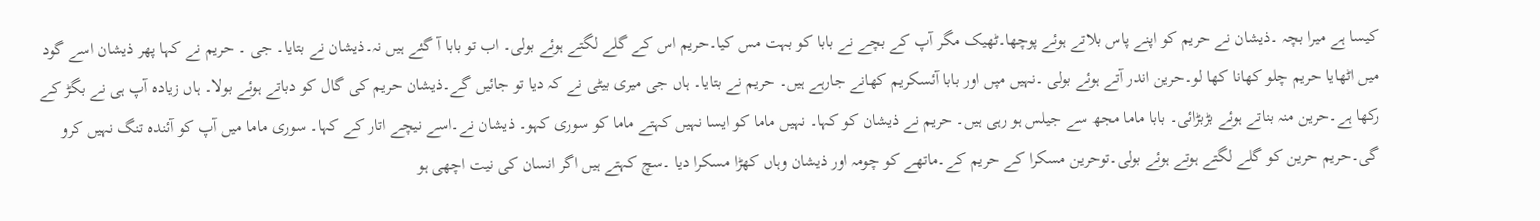کیسا ہے میرا بچہ ۔ذیشان نے حریم کو اپنے پاس بلاتے ہوئے پوچھا۔ٹھیک مگر آپ کے بچے نے بابا کو بہت مس کیا۔حریم اس کے گلے لگتے ہوئے بولی۔ اب تو بابا آ گئے ہیں نہ۔ذیشان نے بتایا۔ جی ۔ حریم نے کہا پھر ذیشان اسے گود میں اٹھایا حریم چلو کھانا کھا لو۔حرین اندر آتے ہوئے بولی ۔نہیں مپں اور بابا آئسکریم کھانے جارہے ہیں۔ حریم نے بتایا۔ ہاں جی میری بیٹی نے کہ دیا تو جائیں گے۔ذیشان حریم کی گال کو دباتے ہوئے بولا۔ ہاں زیادہ آپ ہی نے بگڑ کے رکھا ہے۔حرین منہ بناتے ہوئے بڑبڑائی۔ بابا ماما مجھ سے جیلس ہو رہی ہیں۔ حریم نے ذیشان کو کہا۔ نہیں ماما کو ایسا نہیں کہتے ماما کو سوری کہو۔ ذیشان نے۔اسے نیچے اتار کے کہا۔ سوری ماما میں آپ کو آئندہ تنگ نہیں کرو گی۔حریم حرین کو گلے لگتے ہوتے ہوئے بولی۔توحرین مسکرا کے حریم کے۔ماتھے کو چومہ اور ذیشان وہاں کھڑا مسکرا دیا ۔سچ کہتے ہیں اگر انسان کی نیت اچھی ہو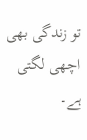تو زندگی بھی اچھی لگتی ہے۔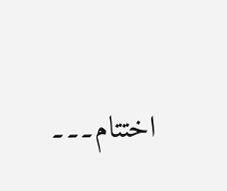اختتام۔۔۔